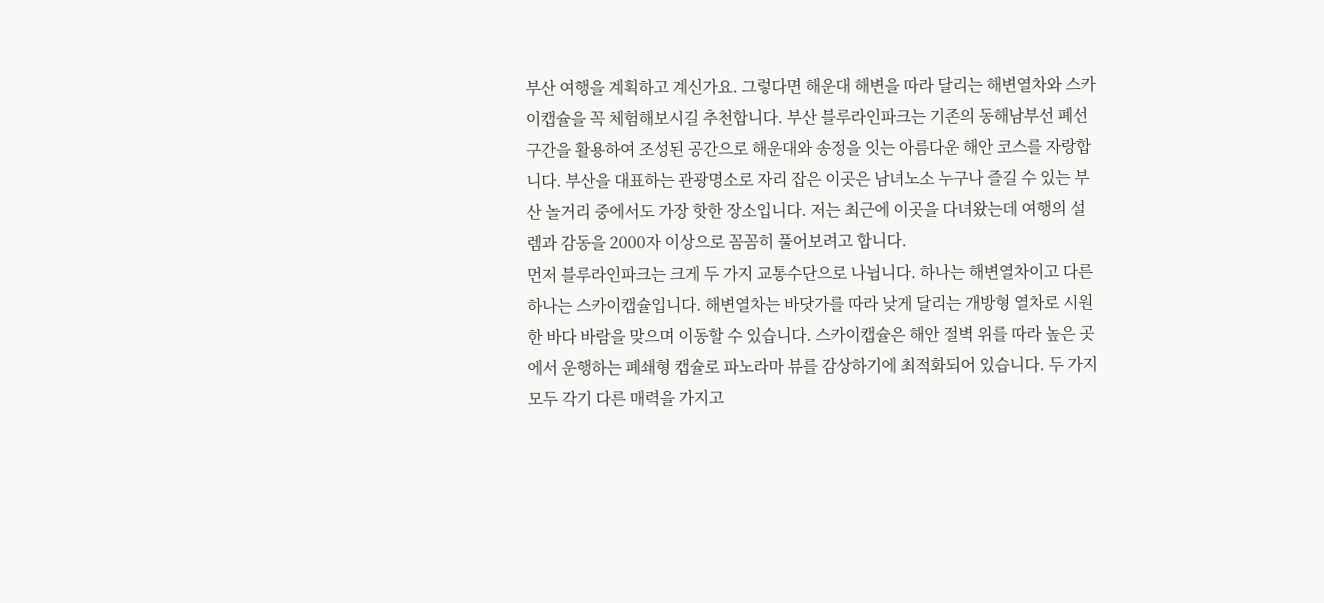부산 여행을 계획하고 계신가요. 그렇다면 해운대 해변을 따라 달리는 해변열차와 스카이캡슐을 꼭 체험해보시길 추천합니다. 부산 블루라인파크는 기존의 동해남부선 폐선 구간을 활용하여 조성된 공간으로 해운대와 송정을 잇는 아름다운 해안 코스를 자랑합니다. 부산을 대표하는 관광명소로 자리 잡은 이곳은 남녀노소 누구나 즐길 수 있는 부산 놀거리 중에서도 가장 핫한 장소입니다. 저는 최근에 이곳을 다녀왔는데 여행의 설렘과 감동을 2000자 이상으로 꼼꼼히 풀어보려고 합니다.
먼저 블루라인파크는 크게 두 가지 교통수단으로 나뉩니다. 하나는 해변열차이고 다른 하나는 스카이캡슐입니다. 해변열차는 바닷가를 따라 낮게 달리는 개방형 열차로 시원한 바다 바람을 맞으며 이동할 수 있습니다. 스카이캡슐은 해안 절벽 위를 따라 높은 곳에서 운행하는 폐쇄형 캡슐로 파노라마 뷰를 감상하기에 최적화되어 있습니다. 두 가지 모두 각기 다른 매력을 가지고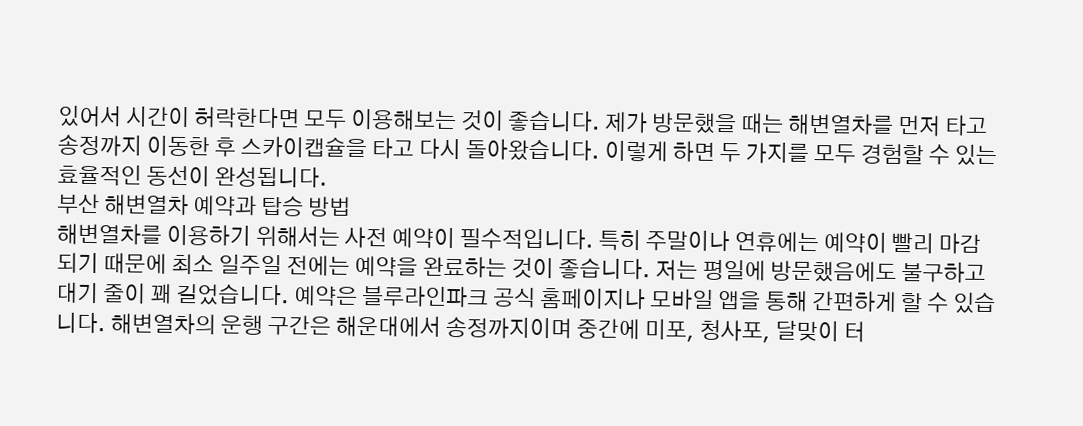있어서 시간이 허락한다면 모두 이용해보는 것이 좋습니다. 제가 방문했을 때는 해변열차를 먼저 타고 송정까지 이동한 후 스카이캡슐을 타고 다시 돌아왔습니다. 이렇게 하면 두 가지를 모두 경험할 수 있는 효율적인 동선이 완성됩니다.
부산 해변열차 예약과 탑승 방법
해변열차를 이용하기 위해서는 사전 예약이 필수적입니다. 특히 주말이나 연휴에는 예약이 빨리 마감되기 때문에 최소 일주일 전에는 예약을 완료하는 것이 좋습니다. 저는 평일에 방문했음에도 불구하고 대기 줄이 꽤 길었습니다. 예약은 블루라인파크 공식 홈페이지나 모바일 앱을 통해 간편하게 할 수 있습니다. 해변열차의 운행 구간은 해운대에서 송정까지이며 중간에 미포, 청사포, 달맞이 터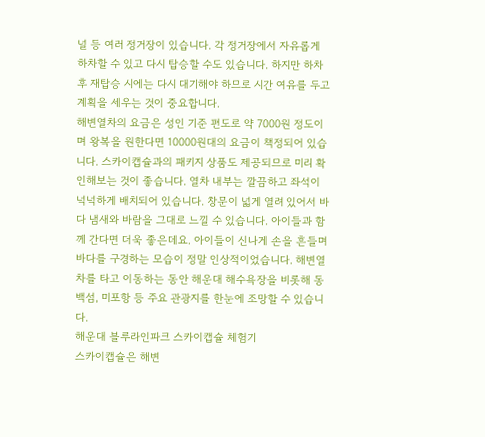널 등 여러 정거장이 있습니다. 각 정거장에서 자유롭게 하차할 수 있고 다시 탑승할 수도 있습니다. 하지만 하차 후 재탑승 시에는 다시 대기해야 하므로 시간 여유를 두고 계획을 세우는 것이 중요합니다.
해변열차의 요금은 성인 기준 편도로 약 7000원 정도이며 왕복을 원한다면 10000원대의 요금이 책정되어 있습니다. 스카이캡슐과의 패키지 상품도 제공되므로 미리 확인해보는 것이 좋습니다. 열차 내부는 깔끔하고 좌석이 넉넉하게 배치되어 있습니다. 창문이 넓게 열려 있어서 바다 냄새와 바람을 그대로 느낄 수 있습니다. 아이들과 함께 간다면 더욱 좋은데요. 아이들이 신나게 손을 흔들며 바다를 구경하는 모습이 정말 인상적이었습니다. 해변열차를 타고 이동하는 동안 해운대 해수욕장을 비롯해 동백섬, 미포항 등 주요 관광지를 한눈에 조망할 수 있습니다.
해운대 블루라인파크 스카이캡슐 체험기
스카이캡슐은 해변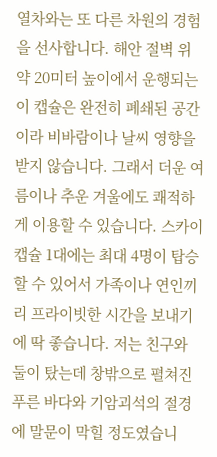열차와는 또 다른 차원의 경험을 선사합니다. 해안 절벽 위 약 20미터 높이에서 운행되는 이 캡슐은 완전히 폐쇄된 공간이라 비바람이나 날씨 영향을 받지 않습니다. 그래서 더운 여름이나 추운 겨울에도 쾌적하게 이용할 수 있습니다. 스카이캡슐 1대에는 최대 4명이 탑승할 수 있어서 가족이나 연인끼리 프라이빗한 시간을 보내기에 딱 좋습니다. 저는 친구와 둘이 탔는데 창밖으로 펼쳐진 푸른 바다와 기암괴석의 절경에 말문이 막힐 정도였습니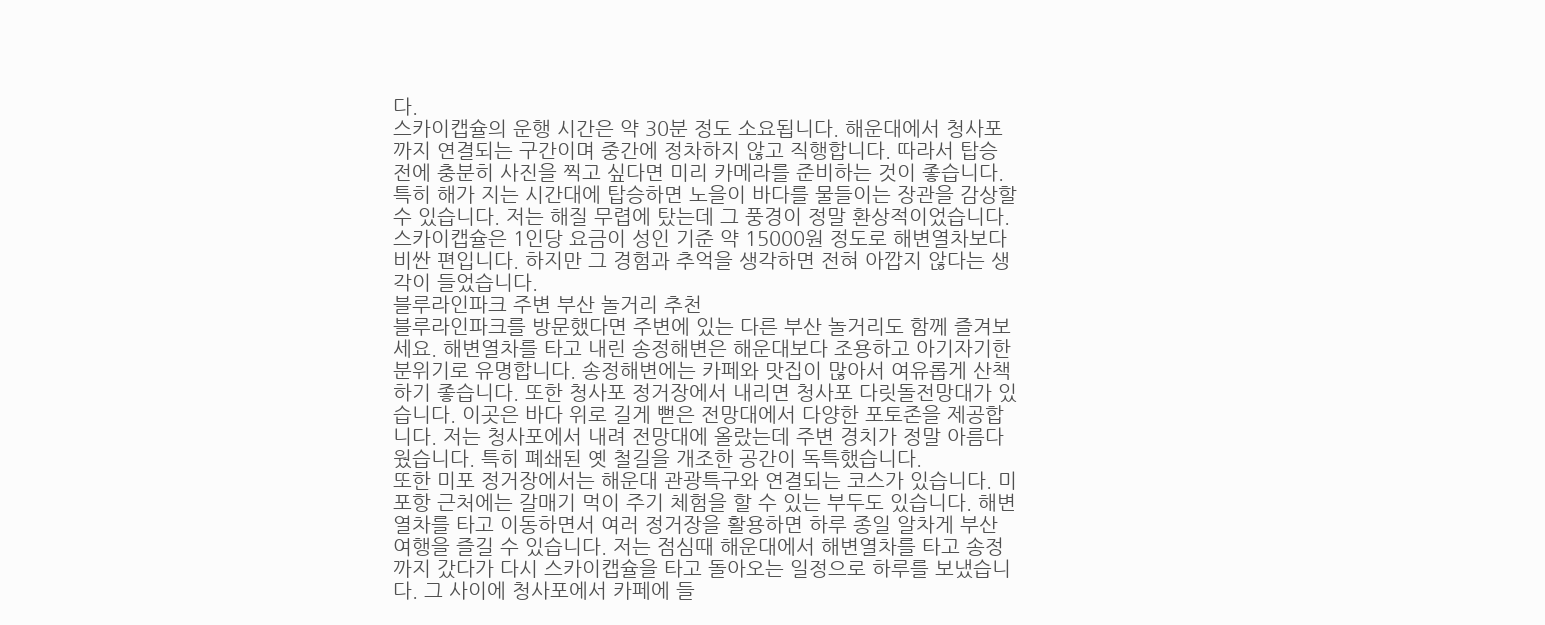다.
스카이캡슐의 운행 시간은 약 30분 정도 소요됩니다. 해운대에서 청사포까지 연결되는 구간이며 중간에 정차하지 않고 직행합니다. 따라서 탑승 전에 충분히 사진을 찍고 싶다면 미리 카메라를 준비하는 것이 좋습니다. 특히 해가 지는 시간대에 탑승하면 노을이 바다를 물들이는 장관을 감상할 수 있습니다. 저는 해질 무렵에 탔는데 그 풍경이 정말 환상적이었습니다. 스카이캡슐은 1인당 요금이 성인 기준 약 15000원 정도로 해변열차보다 비싼 편입니다. 하지만 그 경험과 추억을 생각하면 전혀 아깝지 않다는 생각이 들었습니다.
블루라인파크 주변 부산 놀거리 추천
블루라인파크를 방문했다면 주변에 있는 다른 부산 놀거리도 함께 즐겨보세요. 해변열차를 타고 내린 송정해변은 해운대보다 조용하고 아기자기한 분위기로 유명합니다. 송정해변에는 카페와 맛집이 많아서 여유롭게 산책하기 좋습니다. 또한 청사포 정거장에서 내리면 청사포 다릿돌전망대가 있습니다. 이곳은 바다 위로 길게 뻗은 전망대에서 다양한 포토존을 제공합니다. 저는 청사포에서 내려 전망대에 올랐는데 주변 경치가 정말 아름다웠습니다. 특히 폐쇄된 옛 철길을 개조한 공간이 독특했습니다.
또한 미포 정거장에서는 해운대 관광특구와 연결되는 코스가 있습니다. 미포항 근처에는 갈매기 먹이 주기 체험을 할 수 있는 부두도 있습니다. 해변열차를 타고 이동하면서 여러 정거장을 활용하면 하루 종일 알차게 부산 여행을 즐길 수 있습니다. 저는 점심때 해운대에서 해변열차를 타고 송정까지 갔다가 다시 스카이캡슐을 타고 돌아오는 일정으로 하루를 보냈습니다. 그 사이에 청사포에서 카페에 들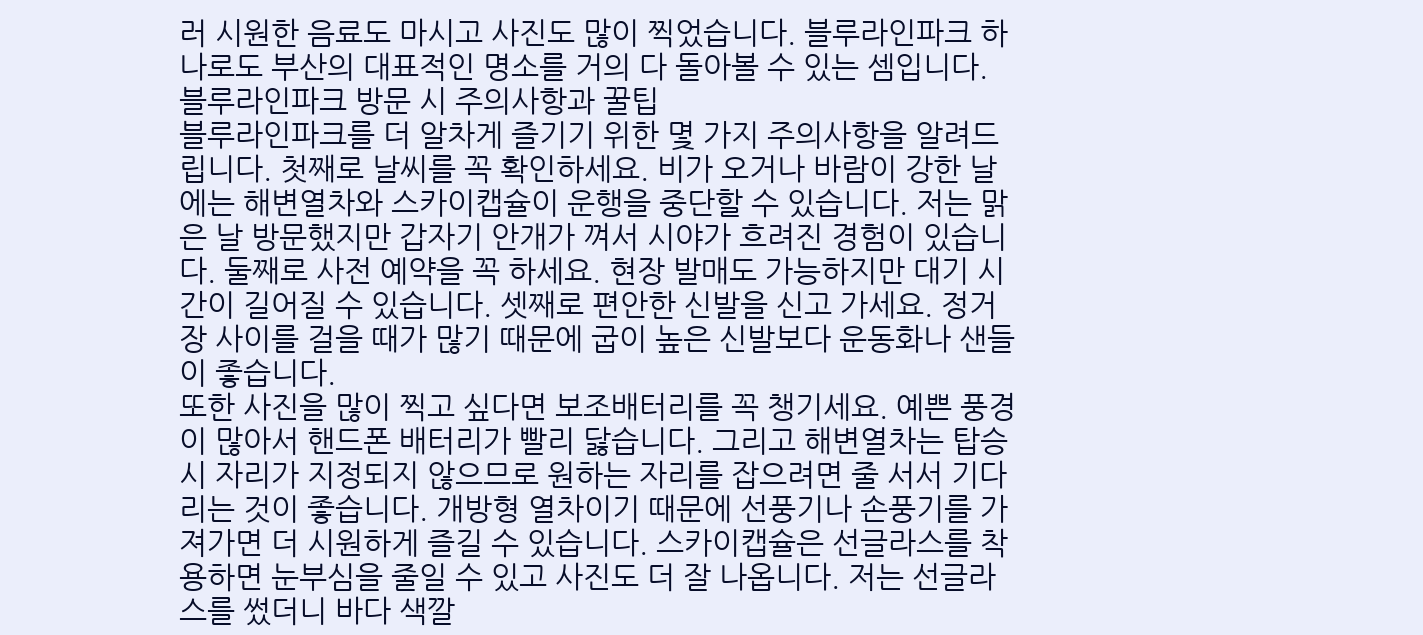러 시원한 음료도 마시고 사진도 많이 찍었습니다. 블루라인파크 하나로도 부산의 대표적인 명소를 거의 다 돌아볼 수 있는 셈입니다.
블루라인파크 방문 시 주의사항과 꿀팁
블루라인파크를 더 알차게 즐기기 위한 몇 가지 주의사항을 알려드립니다. 첫째로 날씨를 꼭 확인하세요. 비가 오거나 바람이 강한 날에는 해변열차와 스카이캡슐이 운행을 중단할 수 있습니다. 저는 맑은 날 방문했지만 갑자기 안개가 껴서 시야가 흐려진 경험이 있습니다. 둘째로 사전 예약을 꼭 하세요. 현장 발매도 가능하지만 대기 시간이 길어질 수 있습니다. 셋째로 편안한 신발을 신고 가세요. 정거장 사이를 걸을 때가 많기 때문에 굽이 높은 신발보다 운동화나 샌들이 좋습니다.
또한 사진을 많이 찍고 싶다면 보조배터리를 꼭 챙기세요. 예쁜 풍경이 많아서 핸드폰 배터리가 빨리 닳습니다. 그리고 해변열차는 탑승 시 자리가 지정되지 않으므로 원하는 자리를 잡으려면 줄 서서 기다리는 것이 좋습니다. 개방형 열차이기 때문에 선풍기나 손풍기를 가져가면 더 시원하게 즐길 수 있습니다. 스카이캡슐은 선글라스를 착용하면 눈부심을 줄일 수 있고 사진도 더 잘 나옵니다. 저는 선글라스를 썼더니 바다 색깔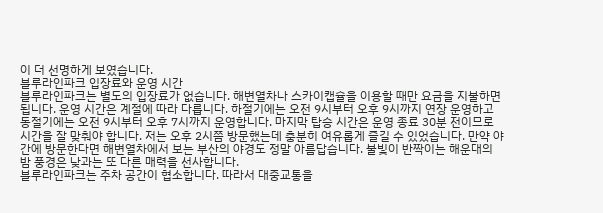이 더 선명하게 보였습니다.
블루라인파크 입장료와 운영 시간
블루라인파크는 별도의 입장료가 없습니다. 해변열차나 스카이캡슐을 이용할 때만 요금을 지불하면 됩니다. 운영 시간은 계절에 따라 다릅니다. 하절기에는 오전 9시부터 오후 9시까지 연장 운영하고 동절기에는 오전 9시부터 오후 7시까지 운영합니다. 마지막 탑승 시간은 운영 종료 30분 전이므로 시간을 잘 맞춰야 합니다. 저는 오후 2시쯤 방문했는데 충분히 여유롭게 즐길 수 있었습니다. 만약 야간에 방문한다면 해변열차에서 보는 부산의 야경도 정말 아름답습니다. 불빛이 반짝이는 해운대의 밤 풍경은 낮과는 또 다른 매력을 선사합니다.
블루라인파크는 주차 공간이 협소합니다. 따라서 대중교통을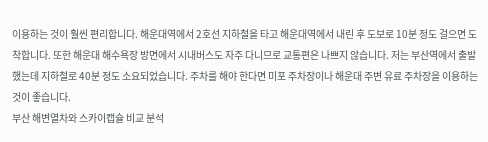이용하는 것이 훨씬 편리합니다. 해운대역에서 2호선 지하철을 타고 해운대역에서 내린 후 도보로 10분 정도 걸으면 도착합니다. 또한 해운대 해수욕장 방면에서 시내버스도 자주 다니므로 교통편은 나쁘지 않습니다. 저는 부산역에서 출발했는데 지하철로 40분 정도 소요되었습니다. 주차를 해야 한다면 미포 주차장이나 해운대 주변 유료 주차장을 이용하는 것이 좋습니다.
부산 해변열차와 스카이캡슐 비교 분석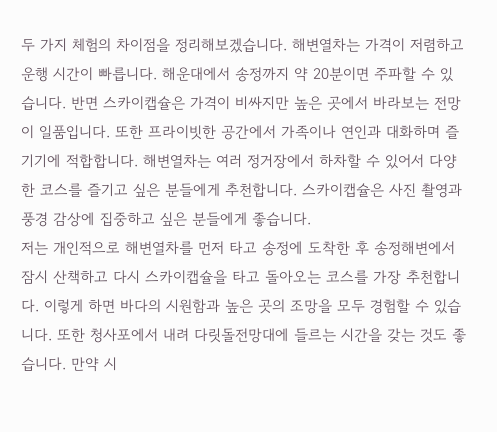두 가지 체험의 차이점을 정리해보겠습니다. 해변열차는 가격이 저렴하고 운행 시간이 빠릅니다. 해운대에서 송정까지 약 20분이면 주파할 수 있습니다. 반면 스카이캡슐은 가격이 비싸지만 높은 곳에서 바라보는 전망이 일품입니다. 또한 프라이빗한 공간에서 가족이나 연인과 대화하며 즐기기에 적합합니다. 해변열차는 여러 정거장에서 하차할 수 있어서 다양한 코스를 즐기고 싶은 분들에게 추천합니다. 스카이캡슐은 사진 촬영과 풍경 감상에 집중하고 싶은 분들에게 좋습니다.
저는 개인적으로 해변열차를 먼저 타고 송정에 도착한 후 송정해변에서 잠시 산책하고 다시 스카이캡슐을 타고 돌아오는 코스를 가장 추천합니다. 이렇게 하면 바다의 시원함과 높은 곳의 조망을 모두 경험할 수 있습니다. 또한 청사포에서 내려 다릿돌전망대에 들르는 시간을 갖는 것도 좋습니다. 만약 시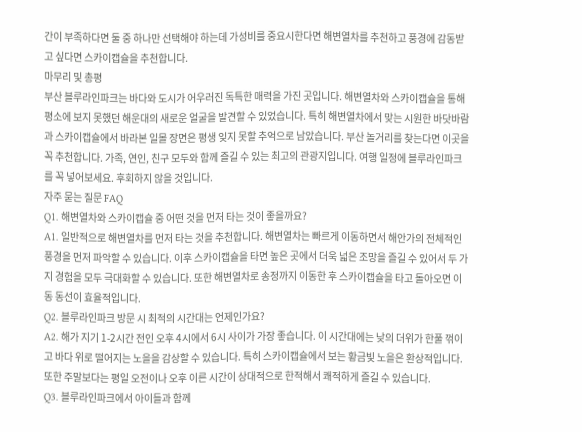간이 부족하다면 둘 중 하나만 선택해야 하는데 가성비를 중요시한다면 해변열차를 추천하고 풍경에 감동받고 싶다면 스카이캡슐을 추천합니다.
마무리 및 총평
부산 블루라인파크는 바다와 도시가 어우러진 독특한 매력을 가진 곳입니다. 해변열차와 스카이캡슐을 통해 평소에 보지 못했던 해운대의 새로운 얼굴을 발견할 수 있었습니다. 특히 해변열차에서 맞는 시원한 바닷바람과 스카이캡슐에서 바라본 일몰 장면은 평생 잊지 못할 추억으로 남았습니다. 부산 놀거리를 찾는다면 이곳을 꼭 추천합니다. 가족, 연인, 친구 모두와 함께 즐길 수 있는 최고의 관광지입니다. 여행 일정에 블루라인파크를 꼭 넣어보세요. 후회하지 않을 것입니다.
자주 묻는 질문 FAQ
Q1. 해변열차와 스카이캡슐 중 어떤 것을 먼저 타는 것이 좋을까요?
A1. 일반적으로 해변열차를 먼저 타는 것을 추천합니다. 해변열차는 빠르게 이동하면서 해안가의 전체적인 풍경을 먼저 파악할 수 있습니다. 이후 스카이캡슐을 타면 높은 곳에서 더욱 넓은 조망을 즐길 수 있어서 두 가지 경험을 모두 극대화할 수 있습니다. 또한 해변열차로 송정까지 이동한 후 스카이캡슐을 타고 돌아오면 이동 동선이 효율적입니다.
Q2. 블루라인파크 방문 시 최적의 시간대는 언제인가요?
A2. 해가 지기 1-2시간 전인 오후 4시에서 6시 사이가 가장 좋습니다. 이 시간대에는 낮의 더위가 한풀 꺾이고 바다 위로 떨어지는 노을을 감상할 수 있습니다. 특히 스카이캡슐에서 보는 황금빛 노을은 환상적입니다. 또한 주말보다는 평일 오전이나 오후 이른 시간이 상대적으로 한적해서 쾌적하게 즐길 수 있습니다.
Q3. 블루라인파크에서 아이들과 함께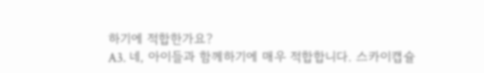하기에 적합한가요?
A3. 네, 아이들과 함께하기에 매우 적합합니다. 스카이캡슐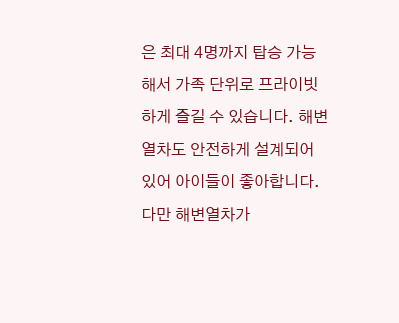은 최대 4명까지 탑승 가능해서 가족 단위로 프라이빗하게 즐길 수 있습니다. 해변열차도 안전하게 설계되어 있어 아이들이 좋아합니다. 다만 해변열차가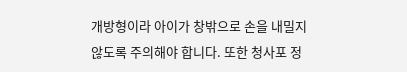개방형이라 아이가 창밖으로 손을 내밀지 않도록 주의해야 합니다. 또한 청사포 정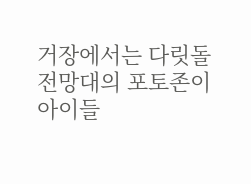거장에서는 다릿돌전망대의 포토존이 아이들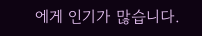에게 인기가 많습니다.